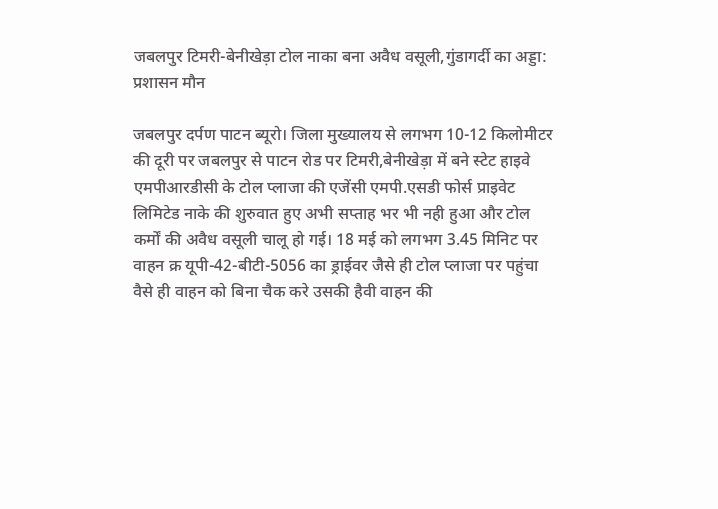जबलपुर टिमरी-बेनीखेड़ा टोल नाका बना अवैध वसूली,गुंडागर्दी का अड्डा: प्रशासन मौन

जबलपुर दर्पण पाटन ब्यूरो। जिला मुख्यालय से लगभग 10-12 किलोमीटर की दूरी पर जबलपुर से पाटन रोड पर टिमरी,बेनीखेड़ा में बने स्टेट हाइवे एमपीआरडीसी के टोल प्लाजा की एजेंसी एमपी.एसडी फोर्स प्राइवेट लिमिटेड नाके की शुरुवात हुए अभी सप्ताह भर भी नही हुआ और टोल कर्मों की अवैध वसूली चालू हो गई। 18 मई को लगभग 3.45 मिनिट पर वाहन क्र यूपी-42-बीटी-5056 का ड्राईवर जैसे ही टोल प्लाजा पर पहुंचा वैसे ही वाहन को बिना चैक करे उसकी हैवी वाहन की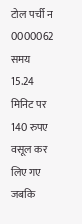टोल पर्ची न 0000062 समय 15.24 मिनिट पर 140 रुपए वसूल कर लिए गए जबकि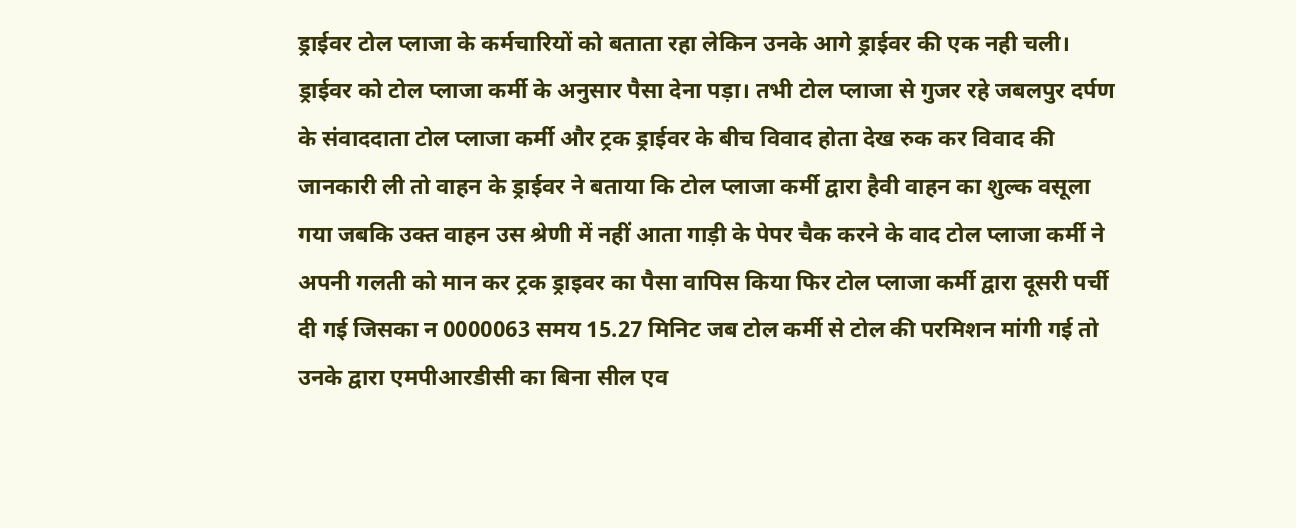ड्राईवर टोल प्लाजा के कर्मचारियों को बताता रहा लेकिन उनके आगे ड्राईवर की एक नही चली। ड्राईवर को टोल प्लाजा कर्मी के अनुसार पैसा देना पड़ा। तभी टोल प्लाजा से गुजर रहे जबलपुर दर्पण के संवाददाता टोल प्लाजा कर्मी और ट्रक ड्राईवर के बीच विवाद होता देख रुक कर विवाद की जानकारी ली तो वाहन के ड्राईवर ने बताया कि टोल प्लाजा कर्मी द्वारा हैवी वाहन का शुल्क वसूला गया जबकि उक्त वाहन उस श्रेणी में नहीं आता गाड़ी के पेपर चैक करने के वाद टोल प्लाजा कर्मी ने अपनी गलती को मान कर ट्रक ड्राइवर का पैसा वापिस किया फिर टोल प्लाजा कर्मी द्वारा दूसरी पर्ची दी गई जिसका न 0000063 समय 15.27 मिनिट जब टोल कर्मी से टोल की परमिशन मांगी गई तो उनके द्वारा एमपीआरडीसी का बिना सील एव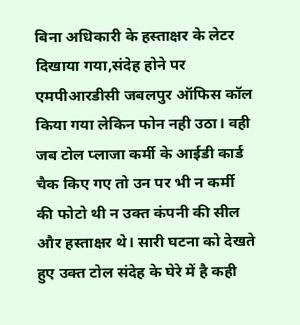बिना अधिकारी के हस्ताक्षर के लेटर दिखाया गया,संदेह होने पर एमपीआरडीसी जबलपुर ऑफिस कॉल किया गया लेकिन फोन नही उठा। वही जब टोल प्लाजा कर्मी के आईडी कार्ड चैक किए गए तो उन पर भी न कर्मी की फोटो थी न उक्त कंपनी की सील और हस्ताक्षर थे। सारी घटना को देखते हुए उक्त टोल संदेह के घेरे में है कही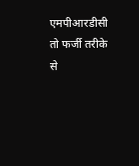एमपीआरडीसी तो फर्जी तरीके से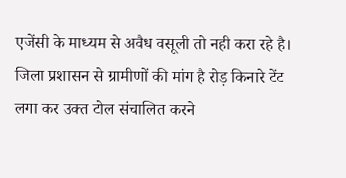एजेंसी के माध्यम से अवैध वसूली तो नही करा रहे है। जिला प्रशासन से ग्रामीणों की मांग है रोड़ किनारे टेंट लगा कर उक्त टोल संचालित करने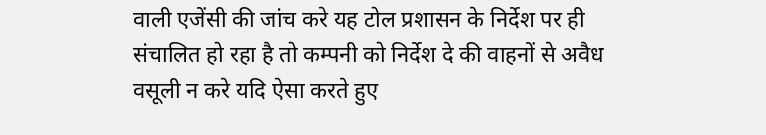वाली एजेंसी की जांच करे यह टोल प्रशासन के निर्देश पर ही संचालित हो रहा है तो कम्पनी को निर्देश दे की वाहनों से अवैध वसूली न करे यदि ऐसा करते हुए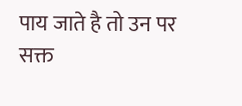पाय जाते है तो उन पर सक्त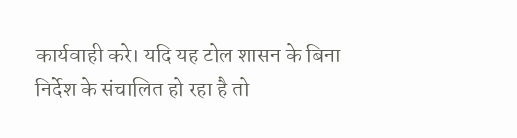कार्यवाही करे। यदि यह टोल शासन के बिना निर्देश के संचालित हो रहा है तो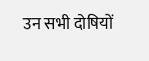उन सभी दोषियों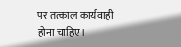पर तत्काल कार्यवाही होना चाहिए।